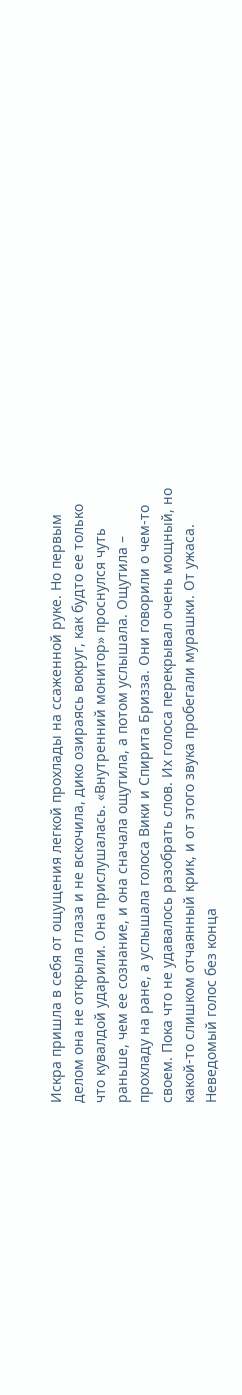Искра пришла в себя от ощущения легкой прохлады на ссаженной руке. Но первым делом она не открыла глаза и не вскочила, дико озираясь вокруг, как будто ее только что кувалдой ударили. Она прислушалась. «Внутренний монитор» проснулся чуть раньше, чем ее сознание, и она сначала ощутила, а потом услышала. Ощутила – прохладу на ране, а услышала голоса Вики и Спирита Бризза. Они говорили о чем-то своем. Пока что не удавалось разобрать слов. Их голоса перекрывал очень мощный, но какой-то слишком отчаянный крик, и от этого звука пробегали мурашки. От ужаса. Неведомый голос без конца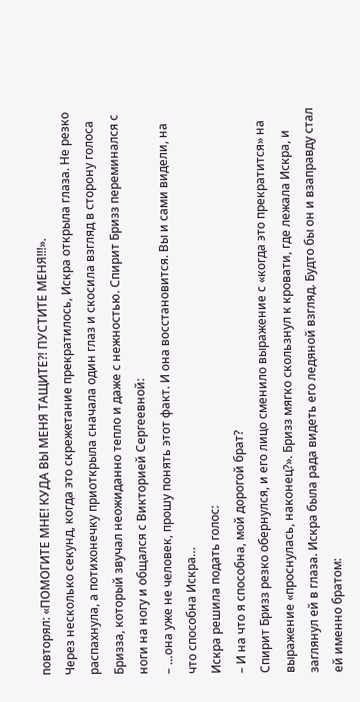повторял: «ПОМОГИТЕ МНЕ! КУДА ВЫ МЕНЯ ТАЩИТЕ?! ПУСТИТЕ МЕНЯ!!!».
Через несколько секунд, когда это скрежетание прекратилось, Искра открыла глаза. Не резко распахнула, а потихонечку приоткрыла сначала один глаз и скосила взгляд в сторону голоса Бризза, который звучал неожиданно тепло и даже с нежностью. Спирит Бризз переминался с ноги на ногу и общался с Викторией Сергеевной:
– …она уже не человек, прошу понять этот факт. И она восстановится. Вы и сами видели, на что способна Искра…
Искра решила подать голос:
– И на что я способна, мой дорогой брат?
Спирит Бризз резко обернулся, и его лицо сменило выражение с «когда это прекратится» на выражение «проснулась, наконец?». Бризз мягко скользнул к кровати, где лежала Искра, и заглянул ей в глаза. Искра была рада видеть его ледяной взгляд. Будто бы он и взаправду стал ей именно братом: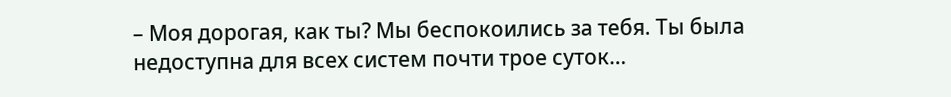– Моя дорогая, как ты? Мы беспокоились за тебя. Ты была недоступна для всех систем почти трое суток…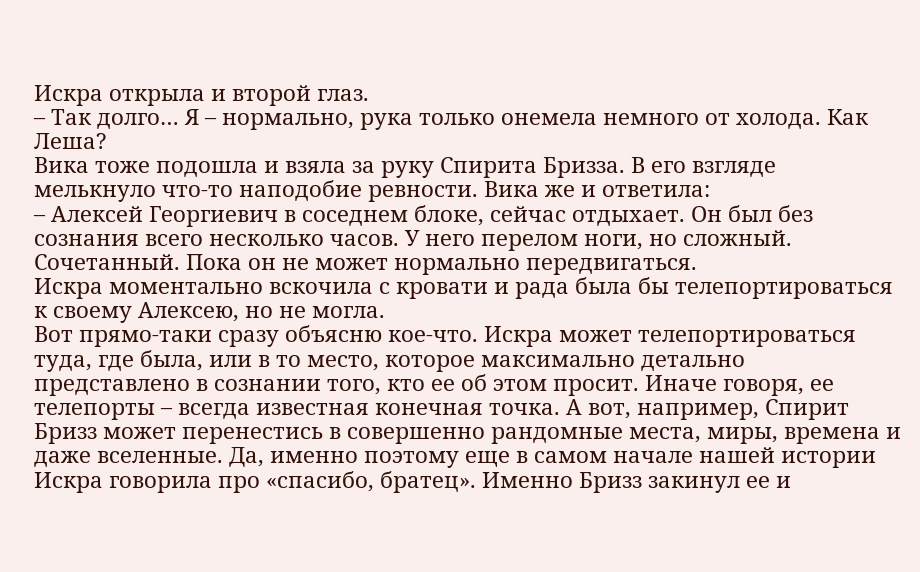Искра открыла и второй глаз.
– Так долго… Я – нормально, рука только онемела немного от холода. Как Леша?
Вика тоже подошла и взяла за руку Спирита Бризза. В его взгляде мелькнуло что-то наподобие ревности. Вика же и ответила:
– Алексей Георгиевич в соседнем блоке, сейчас отдыхает. Он был без сознания всего несколько часов. У него перелом ноги, но сложный. Сочетанный. Пока он не может нормально передвигаться.
Искра моментально вскочила с кровати и рада была бы телепортироваться к своему Алексею, но не могла.
Вот прямо-таки сразу объясню кое-что. Искра может телепортироваться туда, где была, или в то место, которое максимально детально представлено в сознании того, кто ее об этом просит. Иначе говоря, ее телепорты – всегда известная конечная точка. А вот, например, Спирит Бризз может перенестись в совершенно рандомные места, миры, времена и даже вселенные. Да, именно поэтому еще в самом начале нашей истории Искра говорила про «спасибо, братец». Именно Бризз закинул ее и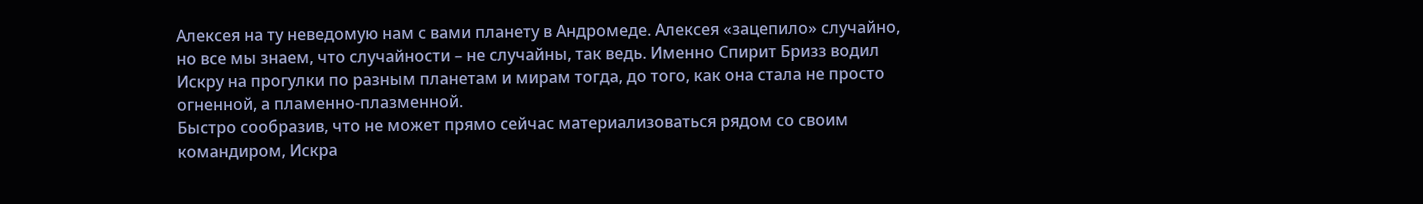Алексея на ту неведомую нам с вами планету в Андромеде. Алексея «зацепило» случайно, но все мы знаем, что случайности – не случайны, так ведь. Именно Спирит Бризз водил Искру на прогулки по разным планетам и мирам тогда, до того, как она стала не просто огненной, а пламенно-плазменной.
Быстро сообразив, что не может прямо сейчас материализоваться рядом со своим командиром, Искра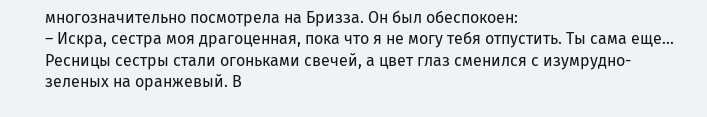многозначительно посмотрела на Бризза. Он был обеспокоен:
– Искра, сестра моя драгоценная, пока что я не могу тебя отпустить. Ты сама еще…
Ресницы сестры стали огоньками свечей, а цвет глаз сменился с изумрудно-зеленых на оранжевый. В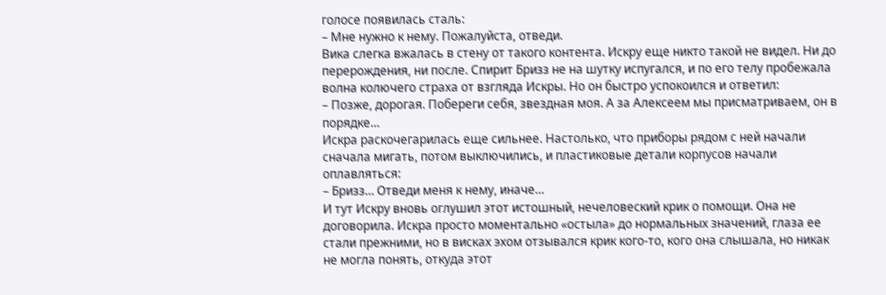голосе появилась сталь:
– Мне нужно к нему. Пожалуйста, отведи.
Вика слегка вжалась в стену от такого контента. Искру еще никто такой не видел. Ни до перерождения, ни после. Спирит Бризз не на шутку испугался, и по его телу пробежала волна колючего страха от взгляда Искры. Но он быстро успокоился и ответил:
– Позже, дорогая. Побереги себя, звездная моя. А за Алексеем мы присматриваем, он в порядке…
Искра раскочегарилась еще сильнее. Настолько, что приборы рядом с ней начали сначала мигать, потом выключились, и пластиковые детали корпусов начали оплавляться:
– Бризз… Отведи меня к нему, иначе…
И тут Искру вновь оглушил этот истошный, нечеловеский крик о помощи. Она не договорила. Искра просто моментально «остыла» до нормальных значений, глаза ее стали прежними, но в висках эхом отзывался крик кого-то, кого она слышала, но никак не могла понять, откуда этот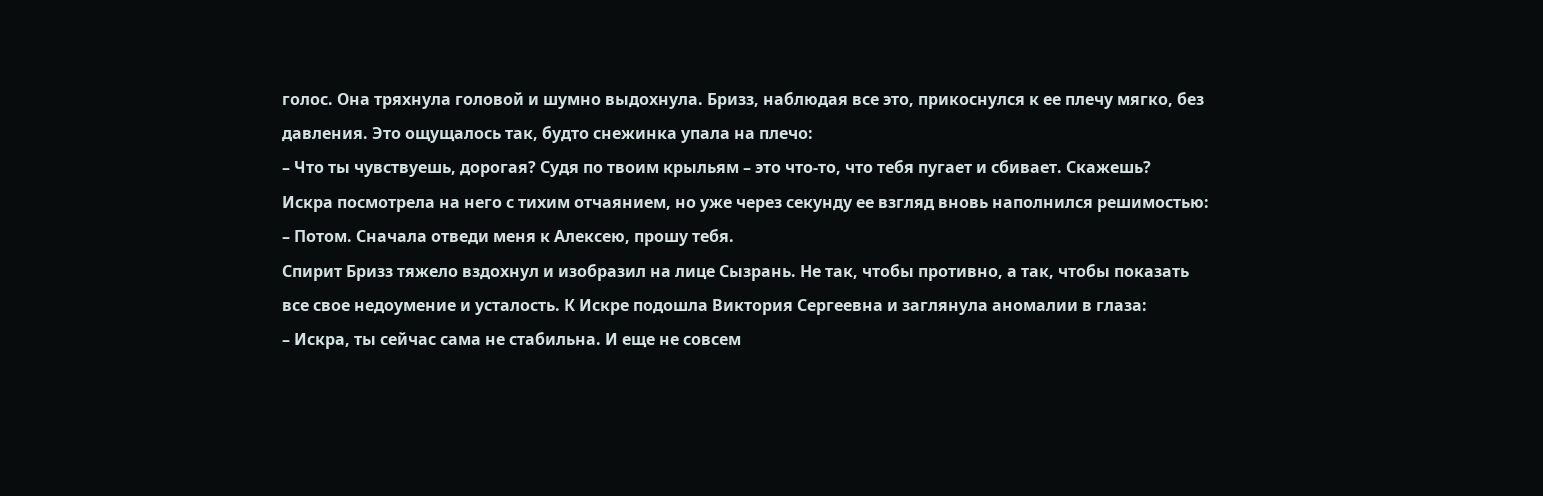голос. Она тряхнула головой и шумно выдохнула. Бризз, наблюдая все это, прикоснулся к ее плечу мягко, без давления. Это ощущалось так, будто снежинка упала на плечо:
– Что ты чувствуешь, дорогая? Судя по твоим крыльям – это что-то, что тебя пугает и сбивает. Скажешь?
Искра посмотрела на него с тихим отчаянием, но уже через секунду ее взгляд вновь наполнился решимостью:
– Потом. Сначала отведи меня к Алексею, прошу тебя.
Спирит Бризз тяжело вздохнул и изобразил на лице Сызрань. Не так, чтобы противно, а так, чтобы показать все свое недоумение и усталость. К Искре подошла Виктория Сергеевна и заглянула аномалии в глаза:
– Искра, ты сейчас сама не стабильна. И еще не совсем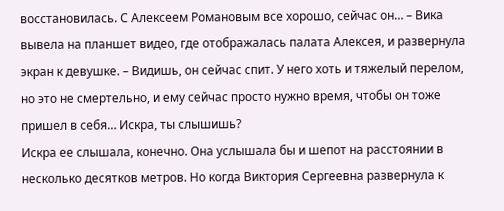восстановилась. С Алексеем Романовым все хорошо, сейчас он… – Вика вывела на планшет видео, где отображалась палата Алексея, и развернула экран к девушке. – Видишь, он сейчас спит. У него хоть и тяжелый перелом, но это не смертельно, и ему сейчас просто нужно время, чтобы он тоже пришел в себя… Искра, ты слышишь?
Искра ее слышала, конечно. Она услышала бы и шепот на расстоянии в несколько десятков метров. Но когда Виктория Сергеевна развернула к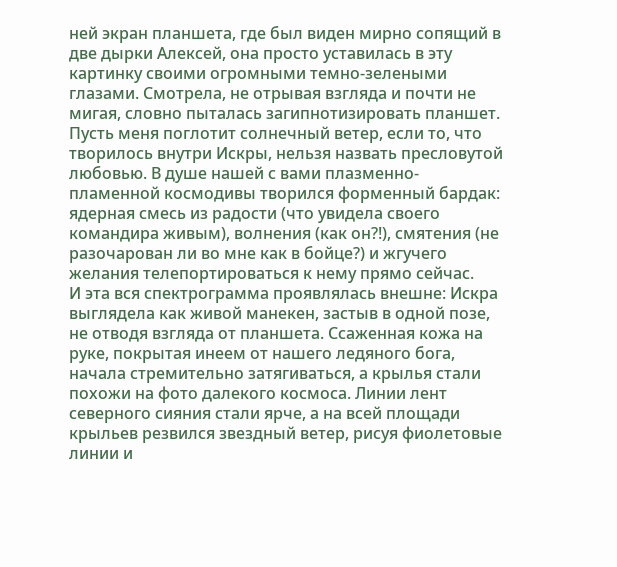ней экран планшета, где был виден мирно сопящий в две дырки Алексей, она просто уставилась в эту картинку своими огромными темно-зелеными глазами. Смотрела, не отрывая взгляда и почти не мигая, словно пыталась загипнотизировать планшет.
Пусть меня поглотит солнечный ветер, если то, что творилось внутри Искры, нельзя назвать пресловутой любовью. В душе нашей с вами плазменно-пламенной космодивы творился форменный бардак: ядерная смесь из радости (что увидела своего командира живым), волнения (как он?!), смятения (не разочарован ли во мне как в бойце?) и жгучего желания телепортироваться к нему прямо сейчас.
И эта вся спектрограмма проявлялась внешне: Искра выглядела как живой манекен, застыв в одной позе, не отводя взгляда от планшета. Ссаженная кожа на руке, покрытая инеем от нашего ледяного бога, начала стремительно затягиваться, а крылья стали похожи на фото далекого космоса. Линии лент северного сияния стали ярче, а на всей площади крыльев резвился звездный ветер, рисуя фиолетовые линии и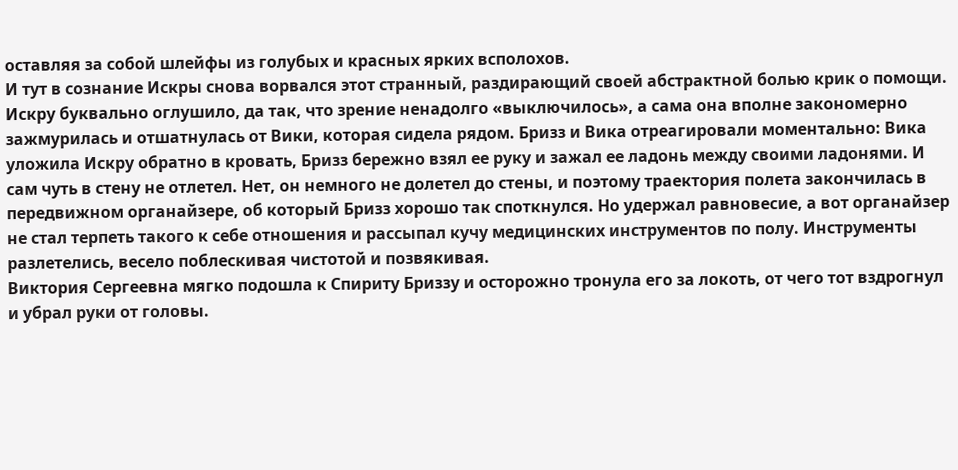оставляя за собой шлейфы из голубых и красных ярких всполохов.
И тут в сознание Искры снова ворвался этот странный, раздирающий своей абстрактной болью крик о помощи. Искру буквально оглушило, да так, что зрение ненадолго «выключилось», а сама она вполне закономерно зажмурилась и отшатнулась от Вики, которая сидела рядом. Бризз и Вика отреагировали моментально: Вика уложила Искру обратно в кровать, Бризз бережно взял ее руку и зажал ее ладонь между своими ладонями. И сам чуть в стену не отлетел. Нет, он немного не долетел до стены, и поэтому траектория полета закончилась в передвижном органайзере, об который Бризз хорошо так споткнулся. Но удержал равновесие, а вот органайзер не стал терпеть такого к себе отношения и рассыпал кучу медицинских инструментов по полу. Инструменты разлетелись, весело поблескивая чистотой и позвякивая.
Виктория Сергеевна мягко подошла к Спириту Бриззу и осторожно тронула его за локоть, от чего тот вздрогнул и убрал руки от головы.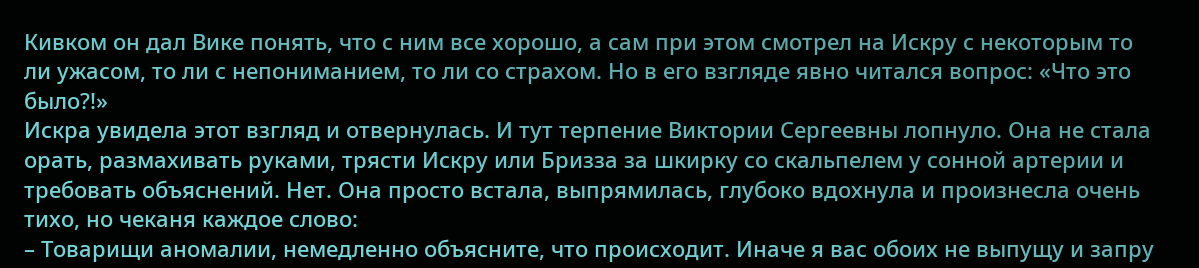Кивком он дал Вике понять, что с ним все хорошо, а сам при этом смотрел на Искру с некоторым то ли ужасом, то ли с непониманием, то ли со страхом. Но в его взгляде явно читался вопрос: «Что это было?!»
Искра увидела этот взгляд и отвернулась. И тут терпение Виктории Сергеевны лопнуло. Она не стала орать, размахивать руками, трясти Искру или Бризза за шкирку со скальпелем у сонной артерии и требовать объяснений. Нет. Она просто встала, выпрямилась, глубоко вдохнула и произнесла очень тихо, но чеканя каждое слово:
– Товарищи аномалии, немедленно объясните, что происходит. Иначе я вас обоих не выпущу и запру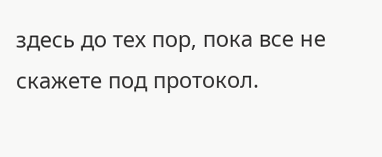здесь до тех пор, пока все не скажете под протокол.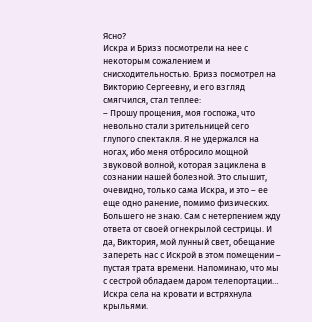Ясно?
Искра и Бризз посмотрели на нее с некоторым сожалением и снисходительностью. Бризз посмотрел на Викторию Сергеевну, и его взгляд смягчился, стал теплее:
– Прошу прощения, моя госпожа, что невольно стали зрительницей сего глупого спектакля. Я не удержался на ногах, ибо меня отбросило мощной звуковой волной, которая зациклена в сознании нашей болезной. Это слышит, очевидно, только сама Искра, и это – ее еще одно ранение, помимо физических. Большего не знаю. Сам с нетерпением жду ответа от своей огнекрылой сестрицы. И да, Виктория, мой лунный свет, обещание запереть нас с Искрой в этом помещении – пустая трата времени. Напоминаю, что мы с сестрой обладаем даром телепортации…
Искра села на кровати и встряхнула крыльями.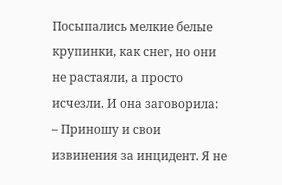Посыпались мелкие белые крупинки, как снег, но они не растаяли, а просто исчезли. И она заговорила:
– Приношу и свои извинения за инцидент. Я не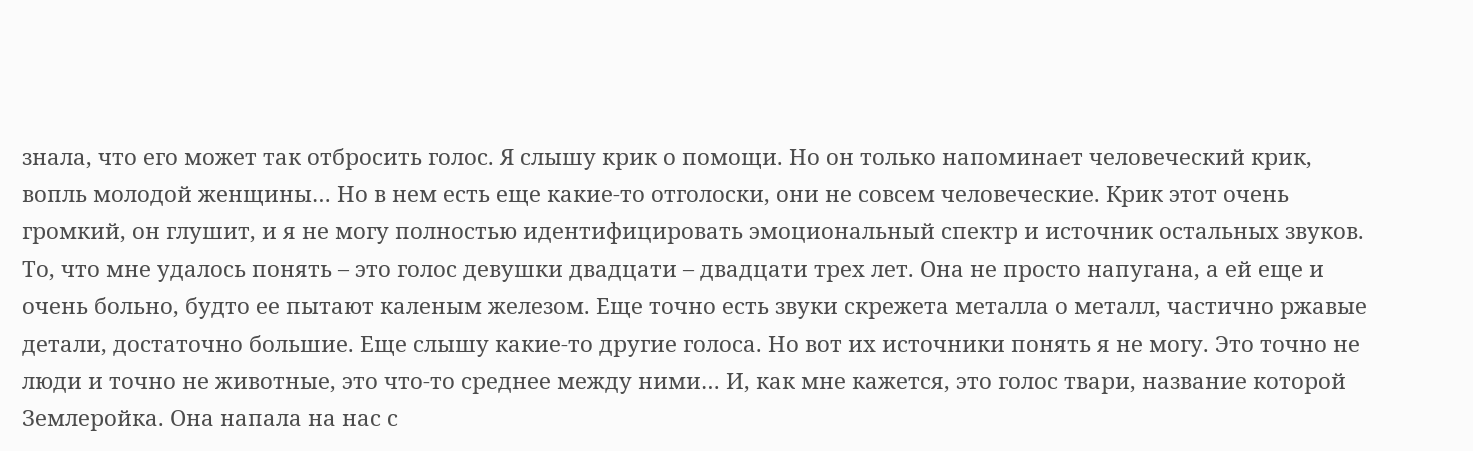знала, что его может так отбросить голос. Я слышу крик о помощи. Но он только напоминает человеческий крик, вопль молодой женщины… Но в нем есть еще какие-то отголоски, они не совсем человеческие. Крик этот очень громкий, он глушит, и я не могу полностью идентифицировать эмоциональный спектр и источник остальных звуков. То, что мне удалось понять – это голос девушки двадцати – двадцати трех лет. Она не просто напугана, а ей еще и очень больно, будто ее пытают каленым железом. Еще точно есть звуки скрежета металла о металл, частично ржавые детали, достаточно большие. Еще слышу какие-то другие голоса. Но вот их источники понять я не могу. Это точно не люди и точно не животные, это что-то среднее между ними… И, как мне кажется, это голос твари, название которой Землеройка. Она напала на нас с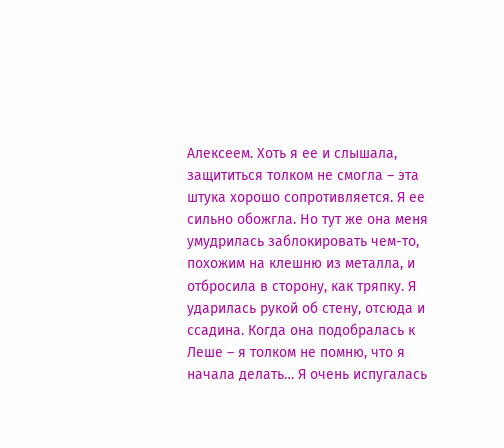Алексеем. Хоть я ее и слышала, защититься толком не смогла – эта штука хорошо сопротивляется. Я ее сильно обожгла. Но тут же она меня умудрилась заблокировать чем-то, похожим на клешню из металла, и отбросила в сторону, как тряпку. Я ударилась рукой об стену, отсюда и ссадина. Когда она подобралась к Леше – я толком не помню, что я начала делать… Я очень испугалась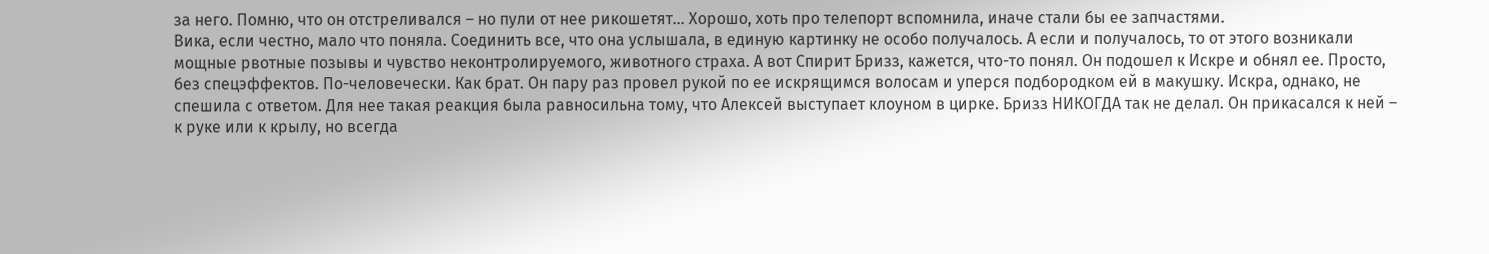за него. Помню, что он отстреливался – но пули от нее рикошетят… Хорошо, хоть про телепорт вспомнила, иначе стали бы ее запчастями.
Вика, если честно, мало что поняла. Соединить все, что она услышала, в единую картинку не особо получалось. А если и получалось, то от этого возникали мощные рвотные позывы и чувство неконтролируемого, животного страха. А вот Спирит Бризз, кажется, что-то понял. Он подошел к Искре и обнял ее. Просто, без спецэффектов. По-человечески. Как брат. Он пару раз провел рукой по ее искрящимся волосам и уперся подбородком ей в макушку. Искра, однако, не спешила с ответом. Для нее такая реакция была равносильна тому, что Алексей выступает клоуном в цирке. Бризз НИКОГДА так не делал. Он прикасался к ней – к руке или к крылу, но всегда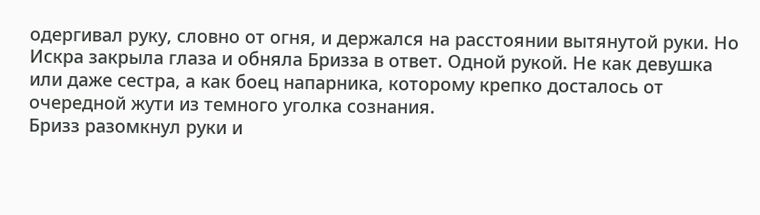одергивал руку, словно от огня, и держался на расстоянии вытянутой руки. Но Искра закрыла глаза и обняла Бризза в ответ. Одной рукой. Не как девушка или даже сестра, а как боец напарника, которому крепко досталось от очередной жути из темного уголка сознания.
Бризз разомкнул руки и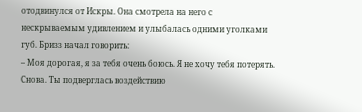отодвинулся от Искры. Она смотрела на него с нескрываемым удивлением и улыбалась одними уголками губ. Бризз начал говорить:
– Моя дорогая, я за тебя очень боюсь. Я не хочу тебя потерять. Снова. Ты подверглась воздействию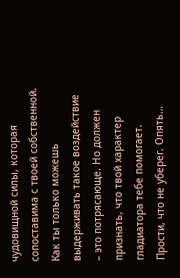чудовищной силы, которая сопоставима с твоей собственной. Как ты только можешь выдерживать такое воздействие – это потрясающе. Но должен признать, что твой характер гладиатора тебе помогает. Прости, что не уберег. Опять…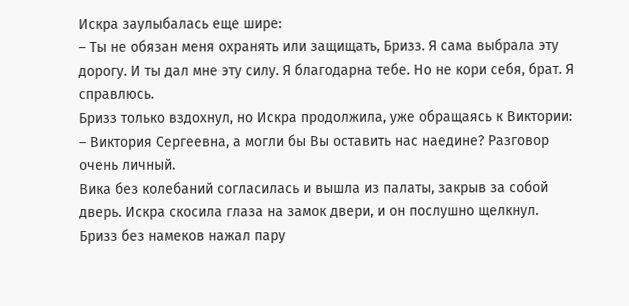Искра заулыбалась еще шире:
– Ты не обязан меня охранять или защищать, Бризз. Я сама выбрала эту дорогу. И ты дал мне эту силу. Я благодарна тебе. Но не кори себя, брат. Я справлюсь.
Бризз только вздохнул, но Искра продолжила, уже обращаясь к Виктории:
– Виктория Сергеевна, а могли бы Вы оставить нас наедине? Разговор очень личный.
Вика без колебаний согласилась и вышла из палаты, закрыв за собой дверь. Искра скосила глаза на замок двери, и он послушно щелкнул. Бризз без намеков нажал пару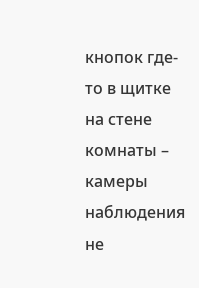кнопок где-то в щитке на стене комнаты – камеры наблюдения не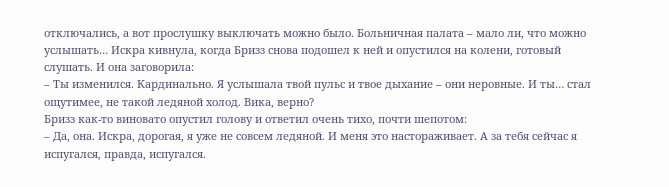отключались, а вот прослушку выключать можно было. Больничная палата – мало ли, что можно услышать… Искра кивнула, когда Бризз снова подошел к ней и опустился на колени, готовый слушать. И она заговорила:
– Ты изменился. Кардинально. Я услышала твой пульс и твое дыхание – они неровные. И ты… стал ощутимее, не такой ледяной холод. Вика, верно?
Бризз как-то виновато опустил голову и ответил очень тихо, почти шепотом:
– Да, она. Искра, дорогая, я уже не совсем ледяной. И меня это настораживает. А за тебя сейчас я испугался, правда, испугался.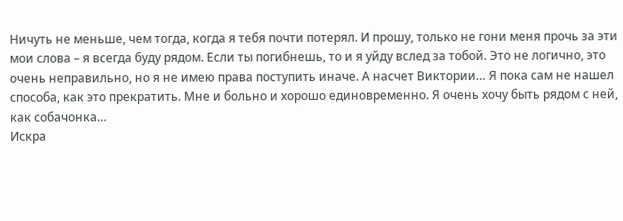Ничуть не меньше, чем тогда, когда я тебя почти потерял. И прошу, только не гони меня прочь за эти мои слова – я всегда буду рядом. Если ты погибнешь, то и я уйду вслед за тобой. Это не логично, это очень неправильно, но я не имею права поступить иначе. А насчет Виктории… Я пока сам не нашел способа, как это прекратить. Мне и больно и хорошо единовременно. Я очень хочу быть рядом с ней, как собачонка…
Искра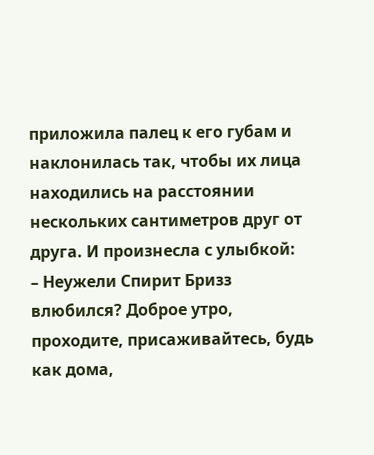приложила палец к его губам и наклонилась так, чтобы их лица находились на расстоянии нескольких сантиметров друг от друга. И произнесла с улыбкой:
– Неужели Спирит Бризз влюбился? Доброе утро, проходите, присаживайтесь, будь как дома,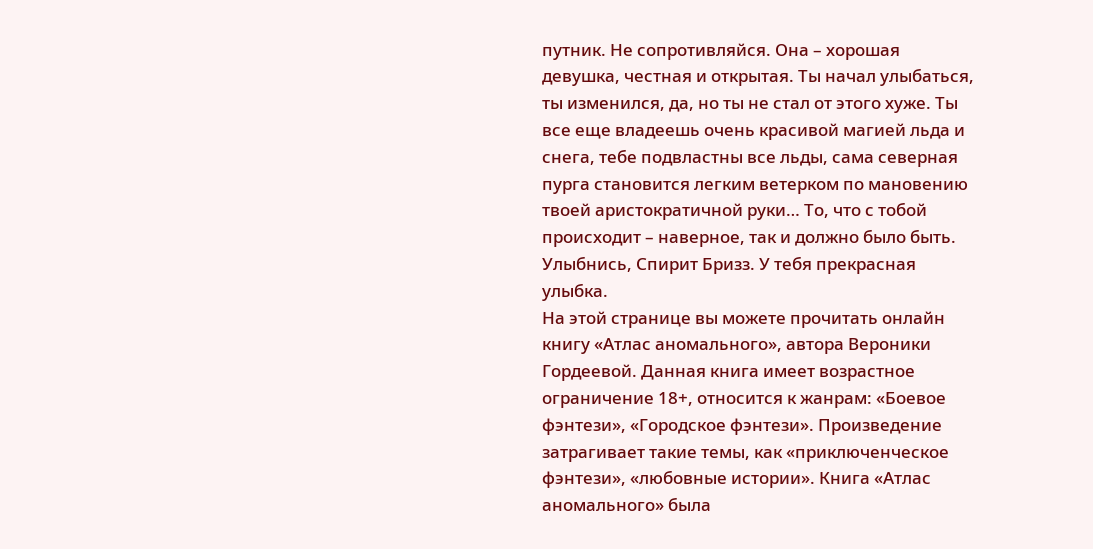путник. Не сопротивляйся. Она – хорошая девушка, честная и открытая. Ты начал улыбаться, ты изменился, да, но ты не стал от этого хуже. Ты все еще владеешь очень красивой магией льда и снега, тебе подвластны все льды, сама северная пурга становится легким ветерком по мановению твоей аристократичной руки… То, что с тобой происходит – наверное, так и должно было быть. Улыбнись, Спирит Бризз. У тебя прекрасная улыбка.
На этой странице вы можете прочитать онлайн книгу «Атлас аномального», автора Вероники Гордеевой. Данная книга имеет возрастное ограничение 18+, относится к жанрам: «Боевое фэнтези», «Городское фэнтези». Произведение затрагивает такие темы, как «приключенческое фэнтези», «любовные истории». Книга «Атлас аномального» была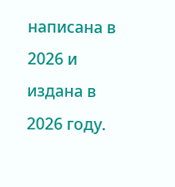написана в 2026 и издана в 2026 году.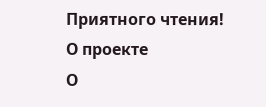Приятного чтения!
О проекте
О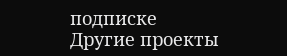подписке
Другие проекты